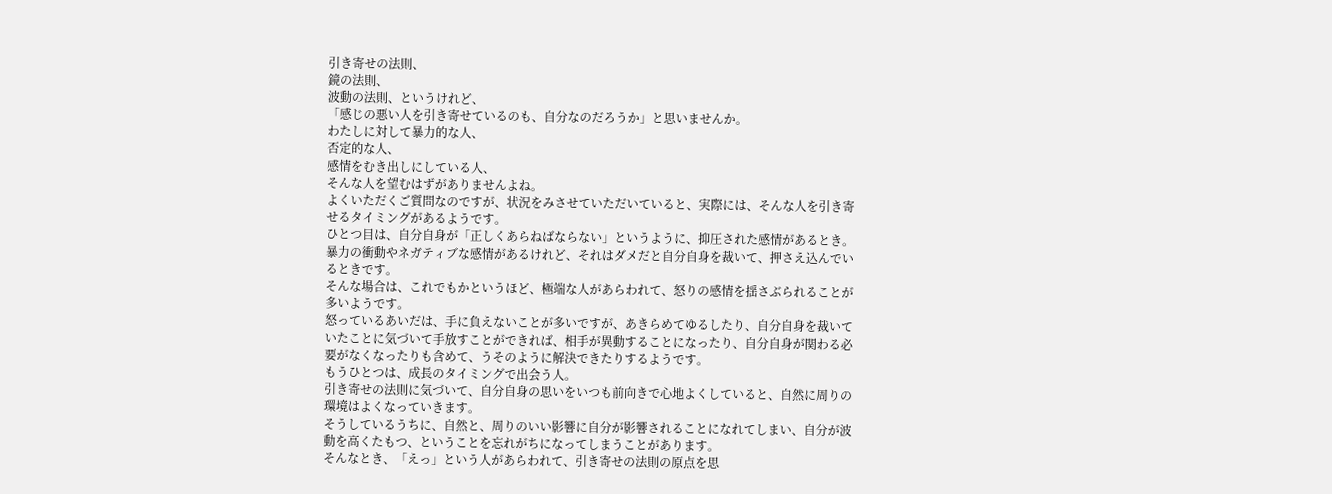引き寄せの法則、
鏡の法則、
波動の法則、というけれど、
「感じの悪い人を引き寄せているのも、自分なのだろうか」と思いませんか。
わたしに対して暴力的な人、
否定的な人、
感情をむき出しにしている人、
そんな人を望むはずがありませんよね。
よくいただくご質問なのですが、状況をみさせていただいていると、実際には、そんな人を引き寄せるタイミングがあるようです。
ひとつ目は、自分自身が「正しくあらねばならない」というように、抑圧された感情があるとき。
暴力の衝動やネガティブな感情があるけれど、それはダメだと自分自身を裁いて、押さえ込んでいるときです。
そんな場合は、これでもかというほど、極端な人があらわれて、怒りの感情を揺さぶられることが多いようです。
怒っているあいだは、手に負えないことが多いですが、あきらめてゆるしたり、自分自身を裁いていたことに気づいて手放すことができれば、相手が異動することになったり、自分自身が関わる必要がなくなったりも含めて、うそのように解決できたりするようです。
もうひとつは、成長のタイミングで出会う人。
引き寄せの法則に気づいて、自分自身の思いをいつも前向きで心地よくしていると、自然に周りの環境はよくなっていきます。
そうしているうちに、自然と、周りのいい影響に自分が影響されることになれてしまい、自分が波動を高くたもつ、ということを忘れがちになってしまうことがあります。
そんなとき、「えっ」という人があらわれて、引き寄せの法則の原点を思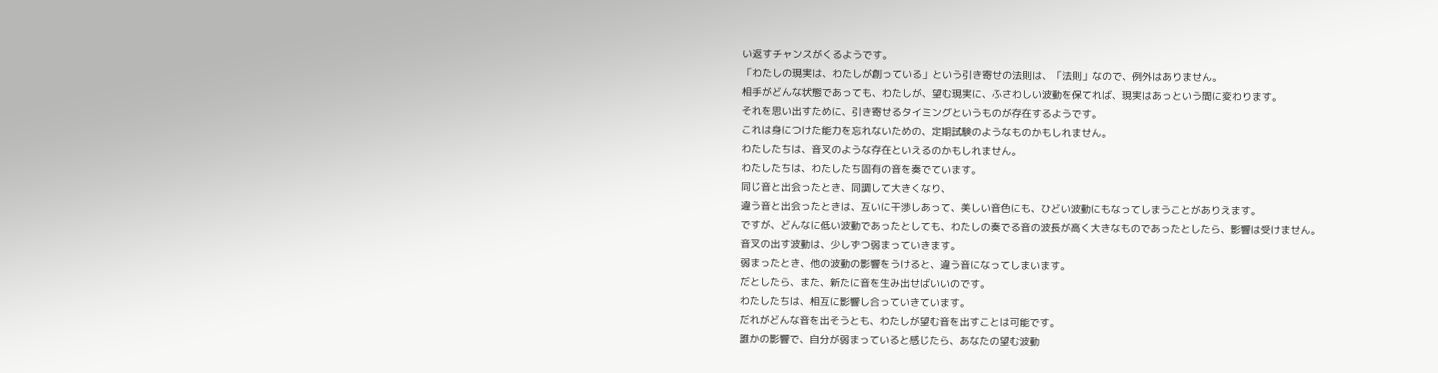い返すチャンスがくるようです。
「わたしの現実は、わたしが創っている」という引き寄せの法則は、「法則」なので、例外はありません。
相手がどんな状態であっても、わたしが、望む現実に、ふさわしい波動を保てれば、現実はあっという間に変わります。
それを思い出すために、引き寄せるタイミングというものが存在するようです。
これは身につけた能力を忘れないための、定期試験のようなものかもしれません。
わたしたちは、音叉のような存在といえるのかもしれません。
わたしたちは、わたしたち固有の音を奏でています。
同じ音と出会ったとき、同調して大きくなり、
違う音と出会ったときは、互いに干渉しあって、美しい音色にも、ひどい波動にもなってしまうことがありえます。
ですが、どんなに低い波動であったとしても、わたしの奏でる音の波長が高く大きなものであったとしたら、影響は受けません。
音叉の出す波動は、少しずつ弱まっていきます。
弱まったとき、他の波動の影響をうけると、違う音になってしまいます。
だとしたら、また、新たに音を生み出せばいいのです。
わたしたちは、相互に影響し合っていきています。
だれがどんな音を出そうとも、わたしが望む音を出すことは可能です。
誰かの影響で、自分が弱まっていると感じたら、あなたの望む波動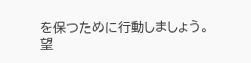を保つために行動しましょう。
望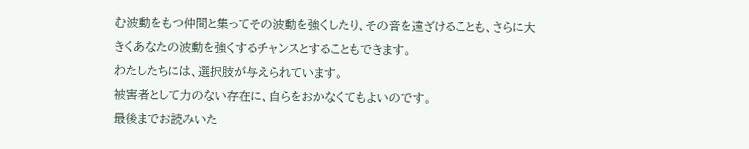む波動をもつ仲間と集ってその波動を強くしたり、その音を遠ざけることも、さらに大きくあなたの波動を強くするチャンスとすることもできます。
わたしたちには、選択肢が与えられています。
被害者として力のない存在に、自らをおかなくてもよいのです。
最後までお読みいた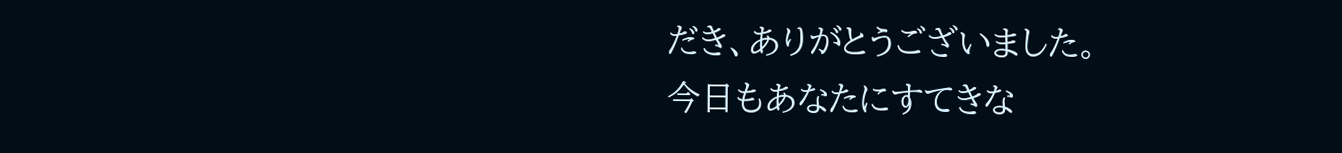だき、ありがとうございました。
今日もあなたにすてきな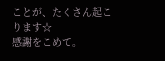ことが、たくさん起こります☆
感謝をこめて。